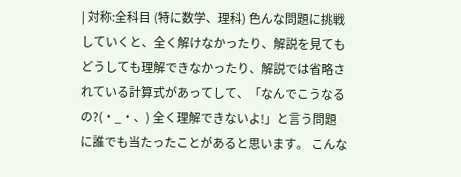| 対称:全科目 (特に数学、理科) 色んな問題に挑戦していくと、全く解けなかったり、解説を見てもどうしても理解できなかったり、解説では省略されている計算式があってして、「なんでこうなるの?(・_・、) 全く理解できないよ!」と言う問題に誰でも当たったことがあると思います。 こんな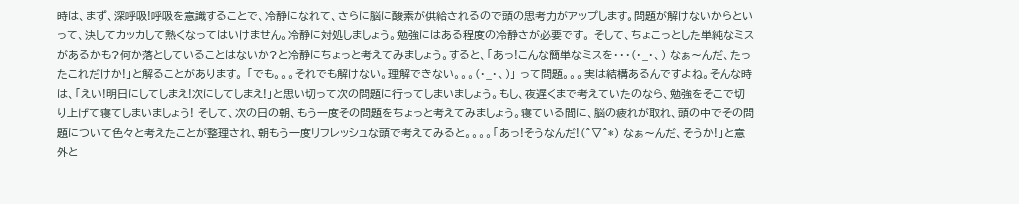時は、まず、深呼吸!呼吸を意識することで、冷静になれて、さらに脳に酸素が供給されるので頭の思考力がアップします。問題が解けないからといって、決してカッカして熱くなってはいけません。冷静に対処しましょう。勉強にはある程度の冷静さが必要です。 そして、ちょこっとした単純なミスがあるかも?何か落としていることはないか?と冷静にちょっと考えてみましょう。すると、「あっ!こんな簡単なミスを・・・(・_・、) なぁ〜んだ、たったこれだけか!」と解ることがあります。 「でも。。。それでも解けない。理解できない。。。(・_・、)」 って問題。。。実は結構あるんですよね。そんな時は、「えい!明日にしてしまえ!次にしてしまえ!」と思い切って次の問題に行ってしまいましょう。もし、夜遅くまで考えていたのなら、勉強をそこで切り上げて寝てしまいましょう! そして、次の日の朝、もう一度その問題をちょっと考えてみましょう。寝ている間に、脳の疲れが取れ、頭の中でその問題について色々と考えたことが整理され、朝もう一度リフレッシュな頭で考えてみると。。。。「あっ!そうなんだ!(^▽^*) なぁ〜んだ、そうか!」と意外と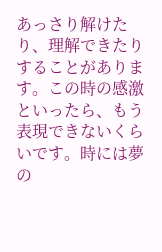あっさり解けたり、理解できたりすることがあります。この時の感激といったら、もう表現できないくらいです。時には夢の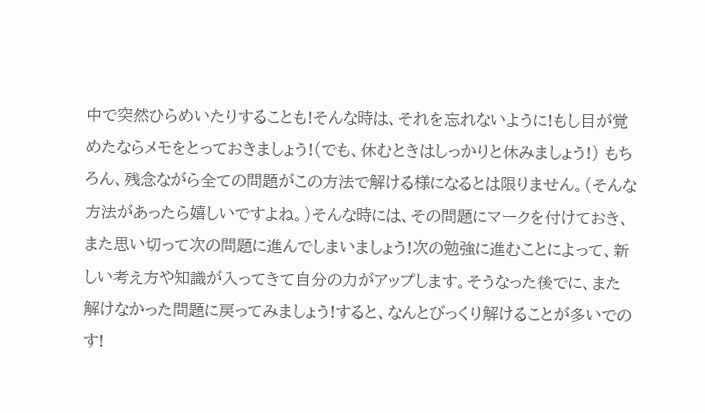中で突然ひらめいたりすることも!そんな時は、それを忘れないように!もし目が覚めたならメモをとっておきましょう!(でも、休むときはしっかりと休みましょう!) もちろん、残念ながら全ての問題がこの方法で解ける様になるとは限りません。(そんな方法があったら嬉しいですよね。)そんな時には、その問題にマークを付けておき、また思い切って次の問題に進んでしまいましょう!次の勉強に進むことによって、新しい考え方や知識が入ってきて自分の力がアップします。そうなった後でに、また解けなかった問題に戻ってみましょう!すると、なんとびっくり解けることが多いでのす!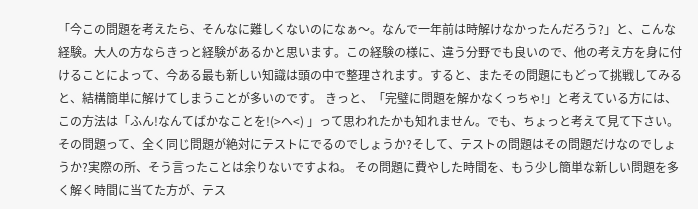「今この問題を考えたら、そんなに難しくないのになぁ〜。なんで一年前は時解けなかったんだろう?」と、こんな経験。大人の方ならきっと経験があるかと思います。この経験の様に、違う分野でも良いので、他の考え方を身に付けることによって、今ある最も新しい知識は頭の中で整理されます。すると、またその問題にもどって挑戦してみると、結構簡単に解けてしまうことが多いのです。 きっと、「完璧に問題を解かなくっちゃ!」と考えている方には、この方法は「ふん!なんてばかなことを!(>へ<) 」って思われたかも知れません。でも、ちょっと考えて見て下さい。その問題って、全く同じ問題が絶対にテストにでるのでしょうか?そして、テストの問題はその問題だけなのでしょうか?実際の所、そう言ったことは余りないですよね。 その問題に費やした時間を、もう少し簡単な新しい問題を多く解く時間に当てた方が、テス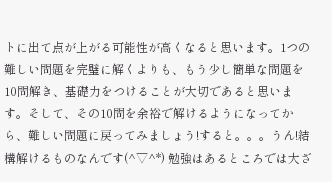トに出て点が上がる可能性が高くなると思います。1つの難しい問題を完璧に解くよりも、もう少し簡単な問題を10問解き、基礎力をつけることが大切であると思います。そして、その10問を余裕で解けるようになってから、難しい問題に戻ってみましょう!すると。。。うん!結構解けるものなんです(^▽^*) 勉強はあるところでは大ざ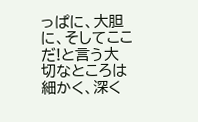っぱに、大胆に、そしてここだ!と言う大切なところは細かく、深く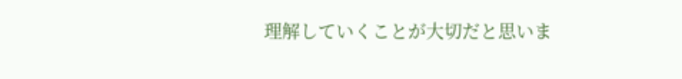理解していくことが大切だと思いま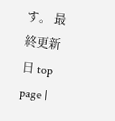す。 最終更新日 top page |